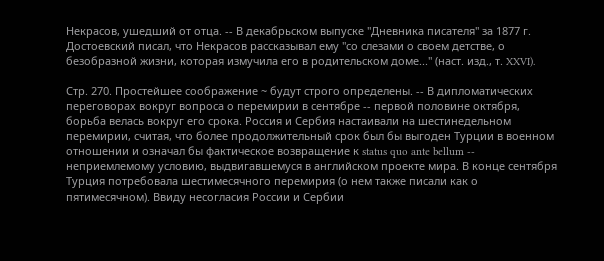Некрасов, ушедший от отца. -- В декабрьском выпуске "Дневника писателя" за 1877 г. Достоевский писал, что Некрасов рассказывал ему "со слезами о своем детстве, о безобразной жизни, которая измучила его в родительском доме..." (наст. изд., т. XXVI).

Стр. 270. Простейшее соображение ~ будут строго определены. -- В дипломатических переговорах вокруг вопроса о перемирии в сентябре -- первой половине октября, борьба велась вокруг его срока. Россия и Сербия настаивали на шестинедельном перемирии, считая, что более продолжительный срок был бы выгоден Турции в военном отношении и означал бы фактическое возвращение к status quo ante bellum -- неприемлемому условию, выдвигавшемуся в английском проекте мира. В конце сентября Турция потребовала шестимесячного перемирия (о нем также писали как о пятимесячном). Ввиду несогласия России и Сербии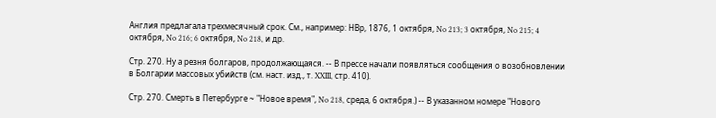Англия предлагала трехмесячный срок. См., например: НВр, 1876, 1 октября, No 213; 3 октября, No 215; 4 октября, No 216; 6 октября, No 218, и др.

Стр. 270. Ну а резня болгаров, продолжающаяся. -- В прессе начали появляться сообщения о возобновлении в Болгарии массовых убийств (см. наст. изд., т. XXIII, стр. 410).

Стр. 270. Смерть в Петербурге ~ "Новое время", No 218, среда, 6 октября.) -- В указанном номере "Нового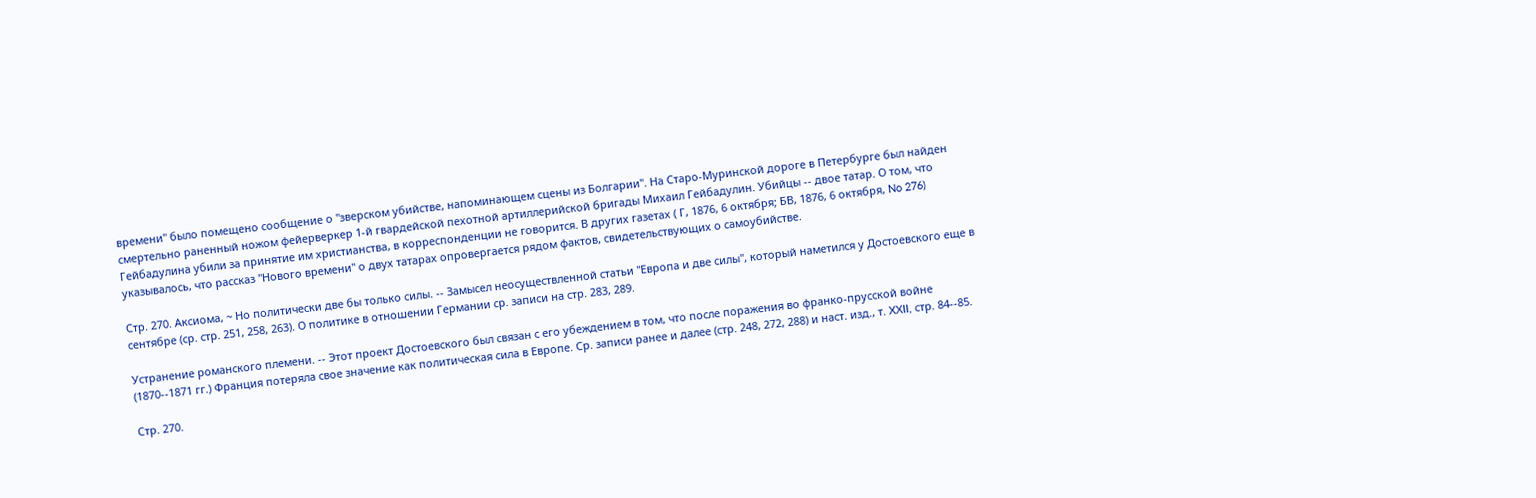времени" было помещено сообщение о "зверском убийстве, напоминающем сцены из Болгарии". На Старо-Муринской дороге в Петербурге был найден смертельно раненный ножом фейерверкер 1-й гвардейской пехотной артиллерийской бригады Михаил Гейбадулин. Убийцы -- двое татар. О том, что Гейбадулина убили за принятие им христианства, в корреспонденции не говорится. В других газетах ( Г, 1876, 6 октября; БВ, 1876, 6 октября, No 276) указывалось, что рассказ "Нового времени" о двух татарах опровергается рядом фактов, свидетельствующих о самоубийстве.

Стр. 270. Аксиома, ~ Но политически две бы только силы. -- Замысел неосуществленной статьи "Европа и две силы", который наметился у Достоевского еще в сентябре (ср. стр. 251, 258, 263). О политике в отношении Германии ср. записи на стр. 283, 289.

Устранение романского племени. -- Этот проект Достоевского был связан с его убеждением в том, что после поражения во франко-прусской войне (1870--1871 гг.) Франция потеряла свое значение как политическая сила в Европе. Ср. записи ранее и далее (стр. 248, 272, 288) и наст. изд., т. XXII, стр. 84--85.

Стр. 270.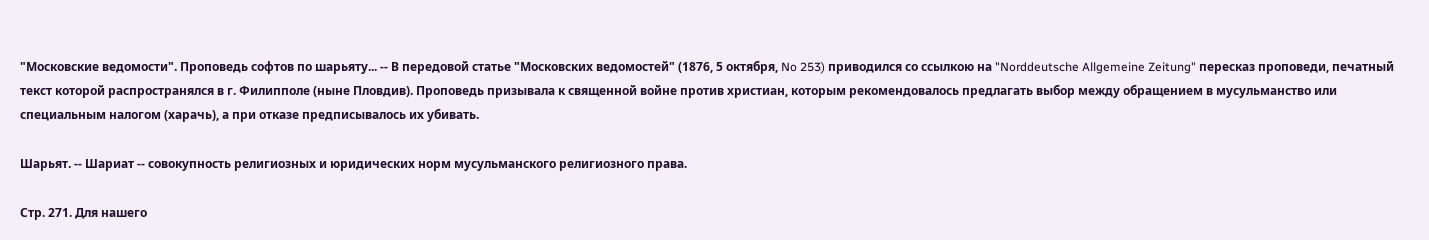"Московские ведомости". Проповедь софтов по шарьяту... -- В передовой статье "Московских ведомостей" (1876, 5 октября, No 253) приводился со ссылкою на "Norddeutsche Allgemeine Zeitung" пересказ проповеди, печатный текст которой распространялся в г. Филипполе (ныне Пловдив). Проповедь призывала к священной войне против христиан, которым рекомендовалось предлагать выбор между обращением в мусульманство или специальным налогом (харачь), а при отказе предписывалось их убивать.

Шарьят. -- Шариат -- совокупность религиозных и юридических норм мусульманского религиозного права.

Стр. 271. Для нашего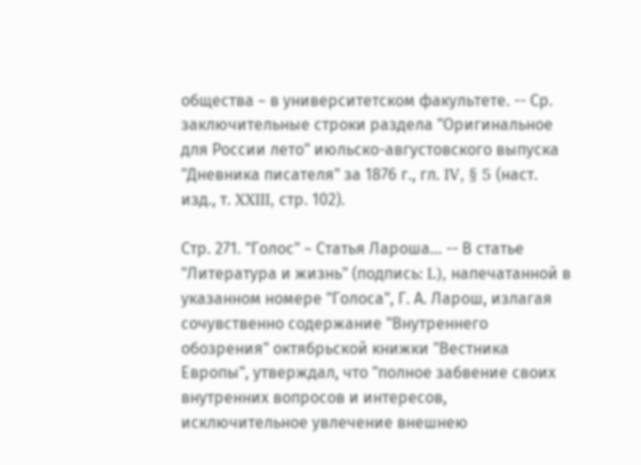общества ~ в университетском факультете. -- Ср. заключительные строки раздела "Оригинальное для России лето" июльско-августовского выпуска "Дневника писателя" за 1876 г., гл. IV, § 5 (наст. изд., т. XXIII, стр. 102).

Стр. 271. "Голос" ~ Статья Лароша... -- В статье "Литература и жизнь" (подпись: L), напечатанной в указанном номере "Голоса", Г. А. Ларош, излагая сочувственно содержание "Внутреннего обозрения" октябрьской книжки "Вестника Европы", утверждал, что "полное забвение своих внутренних вопросов и интересов, исключительное увлечение внешнею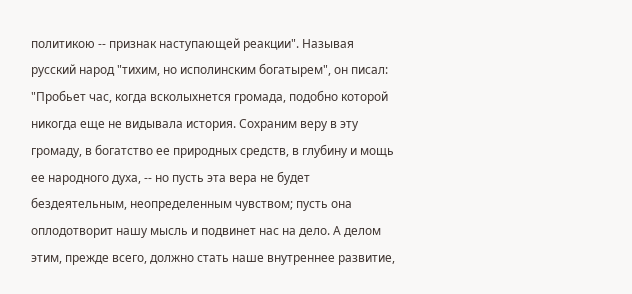политикою -- признак наступающей реакции". Называя русский народ "тихим, но исполинским богатырем", он писал: "Пробьет час, когда всколыхнется громада, подобно которой никогда еще не видывала история. Сохраним веру в эту громаду, в богатство ее природных средств, в глубину и мощь ее народного духа, -- но пусть эта вера не будет бездеятельным, неопределенным чувством; пусть она оплодотворит нашу мысль и подвинет нас на дело. А делом этим, прежде всего, должно стать наше внутреннее развитие,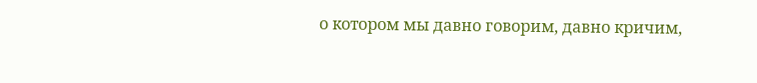о котором мы давно говорим, давно кричим,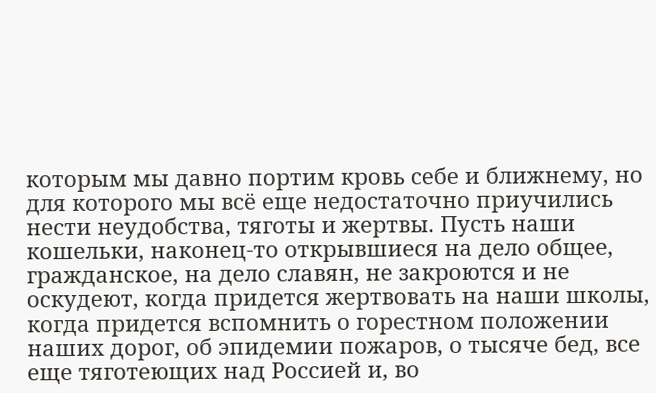которым мы давно портим кровь себе и ближнему, но для которого мы всё еще недостаточно приучились нести неудобства, тяготы и жертвы. Пусть наши кошельки, наконец-то открывшиеся на дело общее, гражданское, на дело славян, не закроются и не оскудеют, когда придется жертвовать на наши школы, когда придется вспомнить о горестном положении наших дорог, об эпидемии пожаров, о тысяче бед, все еще тяготеющих над Россией и, во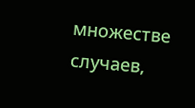множестве случаев,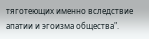тяготеющих именно вследствие апатии и эгоизма общества".